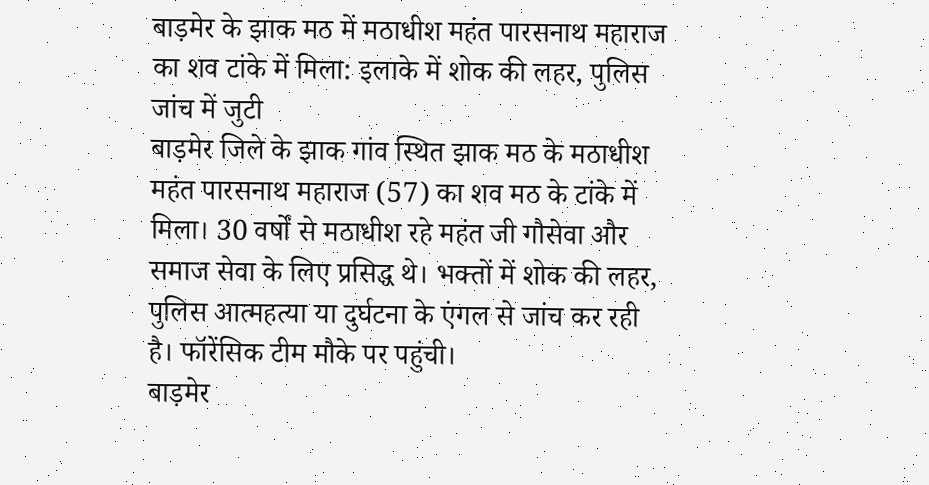बाड़मेर के झाक मठ में मठाधीश महंत पारसनाथ महाराज का शव टांके में मिला: इलाके में शोक की लहर, पुलिस जांच में जुटी
बाड़मेर जिले के झाक गांव स्थित झाक मठ के मठाधीश महंत पारसनाथ महाराज (57) का शव मठ के टांके में मिला। 30 वर्षों से मठाधीश रहे महंत जी गौसेवा और समाज सेवा के लिए प्रसिद्ध थे। भक्तों में शोक की लहर, पुलिस आत्महत्या या दुर्घटना के एंगल से जांच कर रही है। फॉरेंसिक टीम मौके पर पहुंची।
बाड़मेर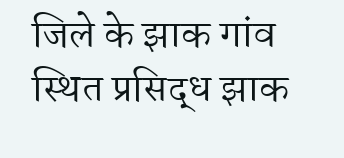जिले के झाक गांव स्थित प्रसिद्ध झाक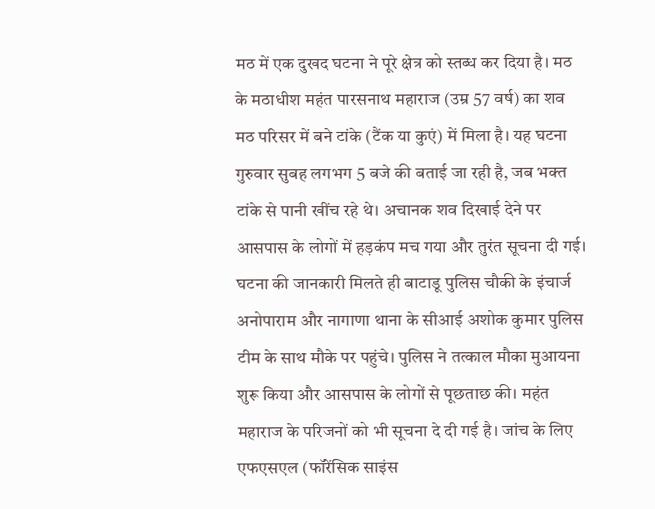मठ में एक दुखद घटना ने पूरे क्षेत्र को स्तब्ध कर दिया है। मठ के मठाधीश महंत पारसनाथ महाराज (उम्र 57 वर्ष) का शव मठ परिसर में बने टांके (टैंक या कुएं) में मिला है। यह घटना गुरुवार सुबह लगभग 5 बजे की बताई जा रही है, जब भक्त टांके से पानी खींच रहे थे। अचानक शव दिखाई देने पर आसपास के लोगों में हड़कंप मच गया और तुरंत सूचना दी गई।
घटना की जानकारी मिलते ही बाटाडू पुलिस चौकी के इंचार्ज अनोपाराम और नागाणा थाना के सीआई अशोक कुमार पुलिस टीम के साथ मौके पर पहुंचे। पुलिस ने तत्काल मौका मुआयना शुरू किया और आसपास के लोगों से पूछताछ की। महंत महाराज के परिजनों को भी सूचना दे दी गई है। जांच के लिए एफएसएल (फॉरेंसिक साइंस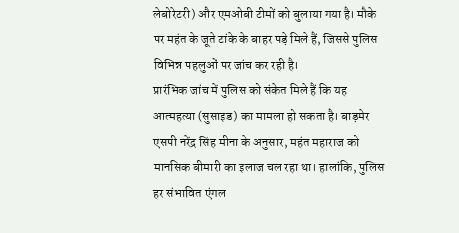लेबोरेटरी) और एमओबी टीमों को बुलाया गया है। मौके पर महंत के जूते टांके के बाहर पड़े मिले हैं, जिससे पुलिस विभिन्न पहलुओं पर जांच कर रही है।
प्रारंभिक जांच में पुलिस को संकेत मिले हैं कि यह आत्महत्या (सुसाइड) का मामला हो सकता है। बाड़मेर एसपी नरेंद्र सिंह मीना के अनुसार, महंत महाराज को मानसिक बीमारी का इलाज चल रहा था। हालांकि, पुलिस हर संभावित एंगल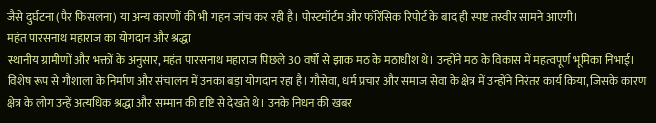जैसे दुर्घटना (पैर फिसलना) या अन्य कारणों की भी गहन जांच कर रही है। पोस्टमॉर्टम और फॉरेंसिक रिपोर्ट के बाद ही स्पष्ट तस्वीर सामने आएगी।
महंत पारसनाथ महाराज का योगदान और श्रद्धा
स्थानीय ग्रामीणों और भक्तों के अनुसार, महंत पारसनाथ महाराज पिछले 30 वर्षों से झाक मठ के मठाधीश थे। उन्होंने मठ के विकास में महत्वपूर्ण भूमिका निभाई। विशेष रूप से गौशाला के निर्माण और संचालन में उनका बड़ा योगदान रहा है। गौसेवा, धर्म प्रचार और समाज सेवा के क्षेत्र में उन्होंने निरंतर कार्य किया, जिसके कारण क्षेत्र के लोग उन्हें अत्यधिक श्रद्धा और सम्मान की दृष्टि से देखते थे। उनके निधन की खबर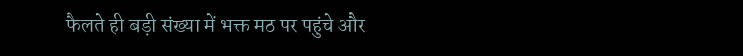फैलते ही बड़ी संख्या में भक्त मठ पर पहुंचे और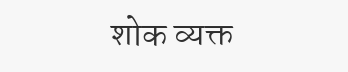शोक व्यक्त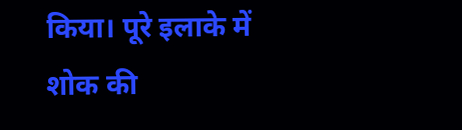किया। पूरे इलाके में शोक की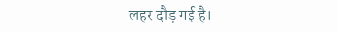लहर दौड़ गई है।